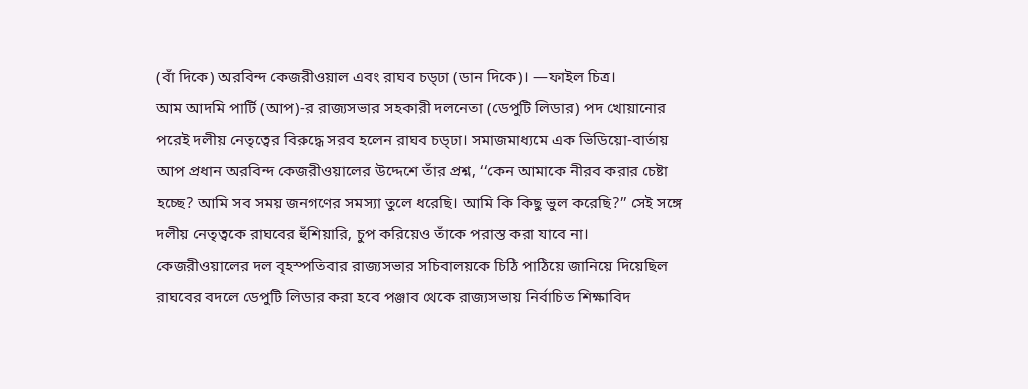(বাঁ দিকে) অরবিন্দ কেজরীওয়াল এবং রাঘব চড্ঢা (ডান দিকে)। —ফাইল চিত্র।
আম আদমি পার্টি (আপ)-র রাজ্যসভার সহকারী দলনেতা (ডেপুটি লিডার) পদ খোয়ানোর পরেই দলীয় নেতৃত্বের বিরুদ্ধে সরব হলেন রাঘব চড্ঢা। সমাজমাধ্যমে এক ভিডিয়ো-বার্তায় আপ প্রধান অরবিন্দ কেজরীওয়ালের উদ্দেশে তাঁর প্রশ্ন, ‘‘কেন আমাকে নীরব করার চেষ্টা হচ্ছে? আমি সব সময় জনগণের সমস্যা তুলে ধরেছি। আমি কি কিছু ভুল করেছি?’’ সেই সঙ্গে দলীয় নেতৃত্বকে রাঘবের হুঁশিয়ারি, চুপ করিয়েও তাঁকে পরাস্ত করা যাবে না।
কেজরীওয়ালের দল বৃহস্পতিবার রাজ্যসভার সচিবালয়কে চিঠি পাঠিয়ে জানিয়ে দিয়েছিল রাঘবের বদলে ডেপুটি লিডার করা হবে পঞ্জাব থেকে রাজ্যসভায় নির্বাচিত শিক্ষাবিদ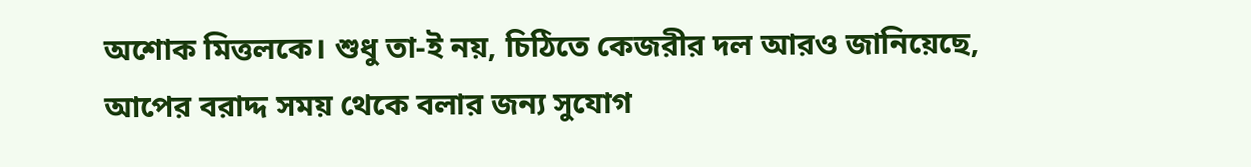অশোক মিত্তলকে। শুধু তা-ই নয়, চিঠিতে কেজরীর দল আরও জানিয়েছে, আপের বরাদ্দ সময় থেকে বলার জন্য সুযোগ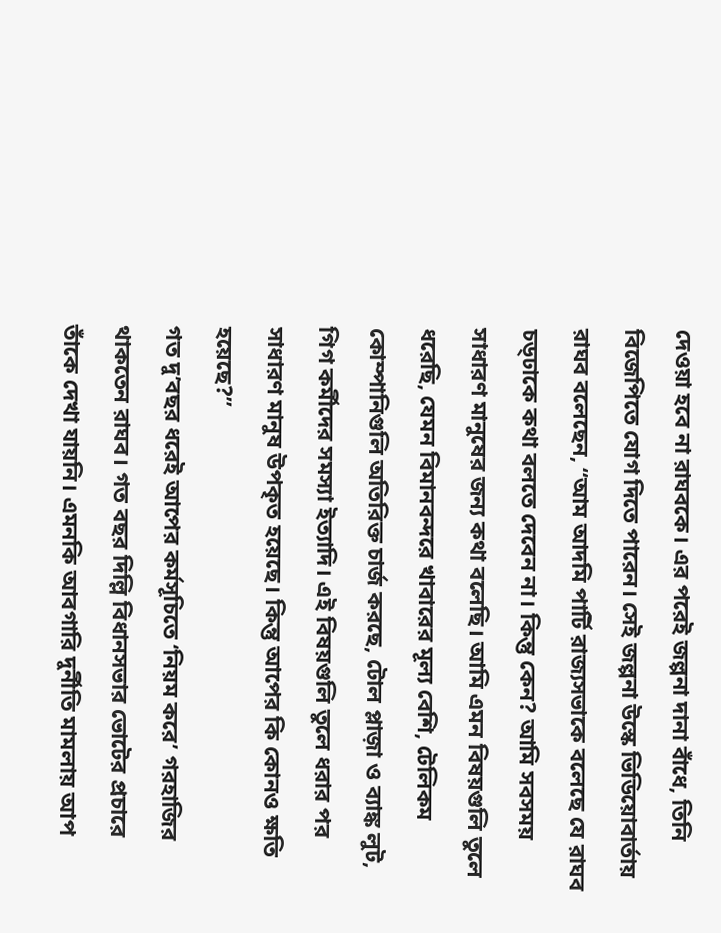দেওয়া হবে না রাঘবকে। এর পরেই জল্পনা দানা বাঁধে, তিনি বিজেপিতে যোগ দিতে পারেন। সেই জল্পনা উস্কে ভিডিয়োবার্তায় রাঘব বলেছেন, ‘‘আম আদমি পার্টি রাজ্যসভাকে বলেছে যে রাঘব চড্ঢাকে কথা বলতে দেবেন না। কিন্তু কেন? আমি সবসময় সাধারণ মানুষের জন্য কথা বলেছি। আমি এমন বিষয়গুলি তুলে ধরেছি, যেমন বিমানবন্দরে খাবারের মূল্য বেশি, টেলিকম কোম্পানিগুলি অতিরিক্ত চার্জ করছে, টোল প্লাজ়া ও ব্যাঙ্ক লুট, গিগ কর্মীদের সমস্যা ইত্যাদি। এই বিষয়গুলি তুলে ধরার পর সাধারণ মানুষ উপকৃত হয়েছে। কিন্তু আপের কি কোনও ক্ষতি হয়েছে?’’
গত দু’বছর ধরেই আপের কর্মসূচিতে ‘নিয়ম করে’ গরহাজির থাকতেন রাঘব। গত বছর দিল্লি বিধানসভার ভোটের প্রচারে তাঁকে দেখা যায়নি। এমনকি আবগারি দুর্নীতি মামলায় আপ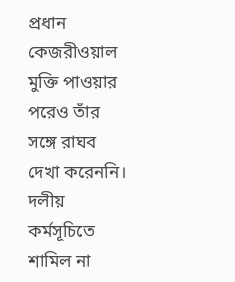প্রধান কেজরীওয়াল মুক্তি পাওয়ার পরেও তাঁর সঙ্গে রাঘব দেখা করেননি। দলীয় কর্মসূচিতে শামিল না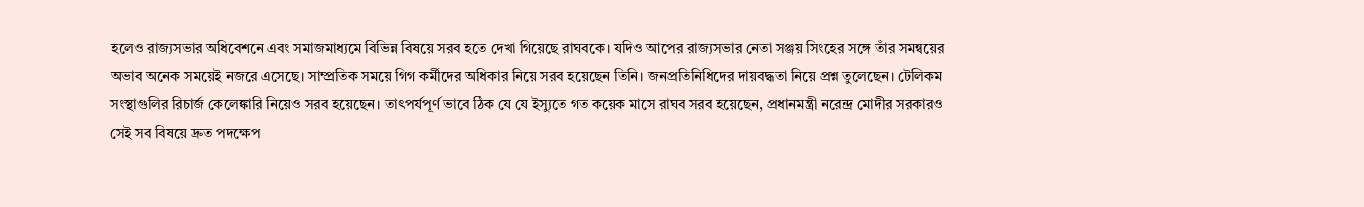হলেও রাজ্যসভার অধিবেশনে এবং সমাজমাধ্যমে বিভিন্ন বিষয়ে সরব হতে দেখা গিয়েছে রাঘবকে। যদিও আপের রাজ্যসভার নেতা সঞ্জয় সিংহের সঙ্গে তাঁর সমন্বয়ের অভাব অনেক সময়েই নজরে এসেছে। সাম্প্রতিক সময়ে গিগ কর্মীদের অধিকার নিয়ে সরব হয়েছেন তিনি। জনপ্রতিনিধিদের দায়বদ্ধতা নিয়ে প্রশ্ন তুলেছেন। টেলিকম সংস্থাগুলির রিচার্জ কেলেঙ্কারি নিয়েও সরব হয়েছেন। তাৎপর্যপূর্ণ ভাবে ঠিক যে যে ইস্যুতে গত কয়েক মাসে রাঘব সরব হয়েছেন, প্রধানমন্ত্রী নরেন্দ্র মোদীর সরকারও সেই সব বিষয়ে দ্রুত পদক্ষেপ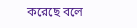করেছে বলে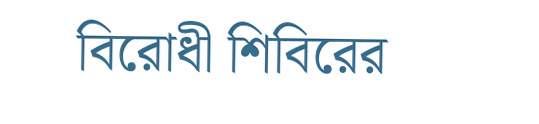বিরোধী শিবিরের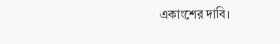একাংশের দাবি।